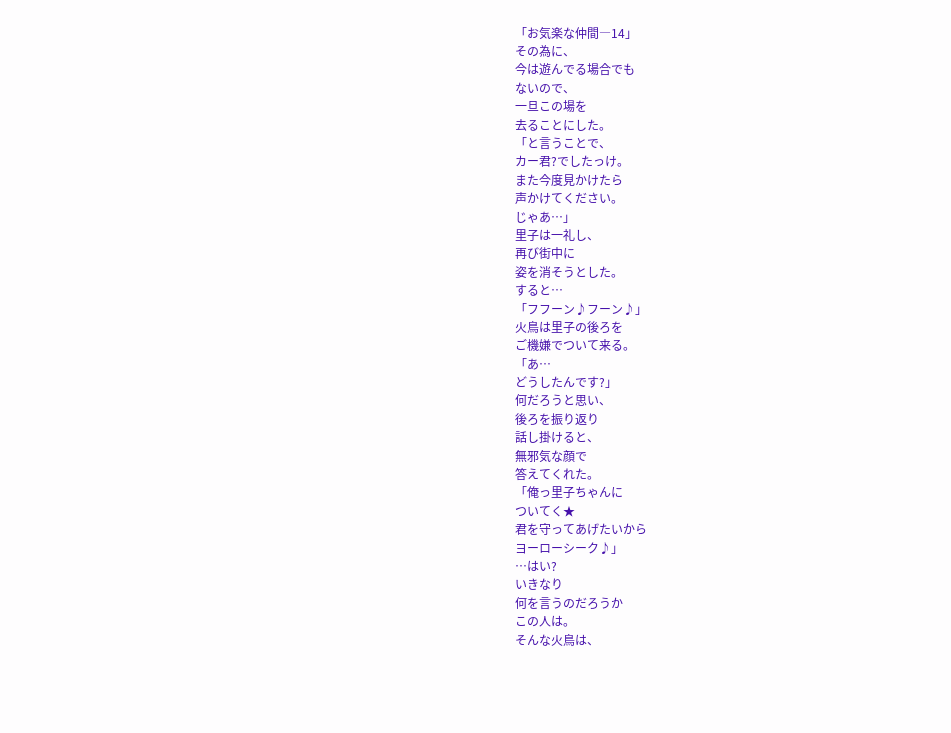「お気楽な仲間―14」
その為に、
今は遊んでる場合でも
ないので、
一旦この場を
去ることにした。
「と言うことで、
カー君?でしたっけ。
また今度見かけたら
声かけてください。
じゃあ…」
里子は一礼し、
再び街中に
姿を消そうとした。
すると…
「フフーン♪フーン♪」
火鳥は里子の後ろを
ご機嫌でついて来る。
「あ…
どうしたんです?」
何だろうと思い、
後ろを振り返り
話し掛けると、
無邪気な顔で
答えてくれた。
「俺っ里子ちゃんに
ついてく★
君を守ってあげたいから
ヨーローシーク♪」
…はい?
いきなり
何を言うのだろうか
この人は。
そんな火鳥は、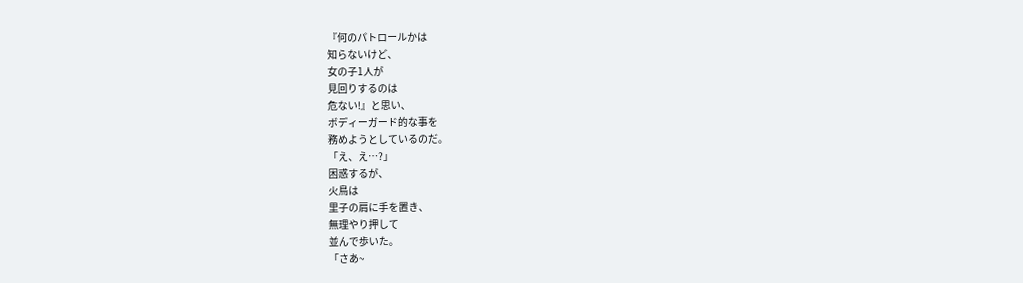『何のパトロールかは
知らないけど、
女の子1人が
見回りするのは
危ない!』と思い、
ボディーガード的な事を
務めようとしているのだ。
「え、え…?」
困惑するが、
火鳥は
里子の肩に手を置き、
無理やり押して
並んで歩いた。
「さあ~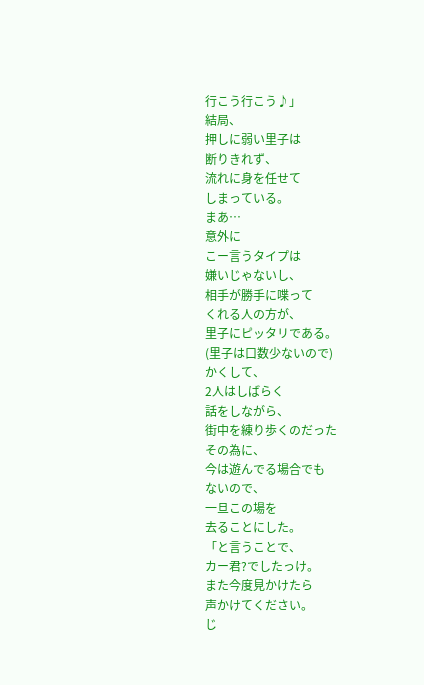行こう行こう♪」
結局、
押しに弱い里子は
断りきれず、
流れに身を任せて
しまっている。
まあ…
意外に
こー言うタイプは
嫌いじゃないし、
相手が勝手に喋って
くれる人の方が、
里子にピッタリである。
(里子は口数少ないので)
かくして、
2人はしばらく
話をしながら、
街中を練り歩くのだった
その為に、
今は遊んでる場合でも
ないので、
一旦この場を
去ることにした。
「と言うことで、
カー君?でしたっけ。
また今度見かけたら
声かけてください。
じ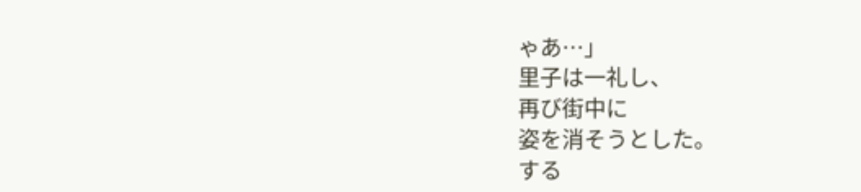ゃあ…」
里子は一礼し、
再び街中に
姿を消そうとした。
する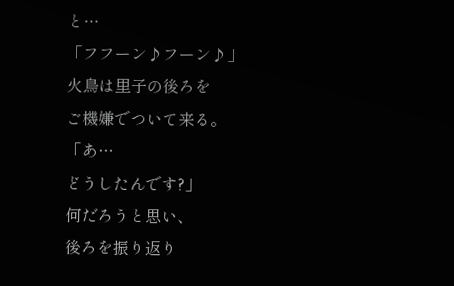と…
「フフーン♪フーン♪」
火鳥は里子の後ろを
ご機嫌でついて来る。
「あ…
どうしたんです?」
何だろうと思い、
後ろを振り返り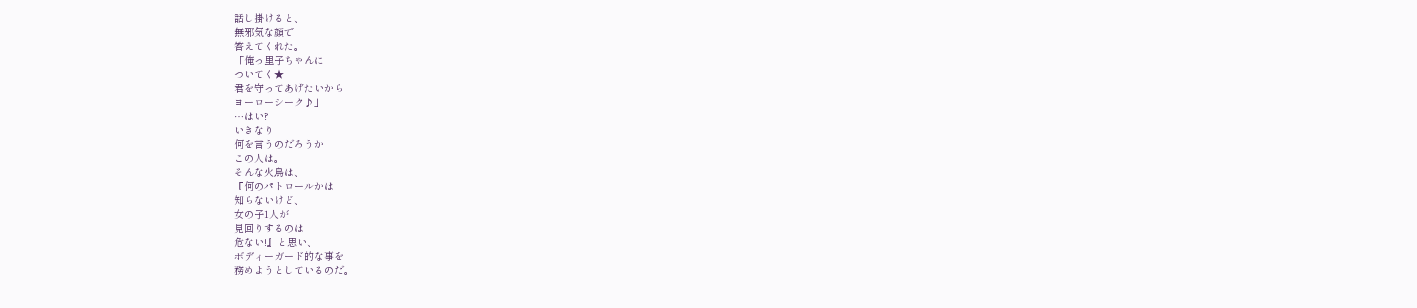話し掛けると、
無邪気な顔で
答えてくれた。
「俺っ里子ちゃんに
ついてく★
君を守ってあげたいから
ヨーローシーク♪」
…はい?
いきなり
何を言うのだろうか
この人は。
そんな火鳥は、
『何のパトロールかは
知らないけど、
女の子1人が
見回りするのは
危ない!』と思い、
ボディーガード的な事を
務めようとしているのだ。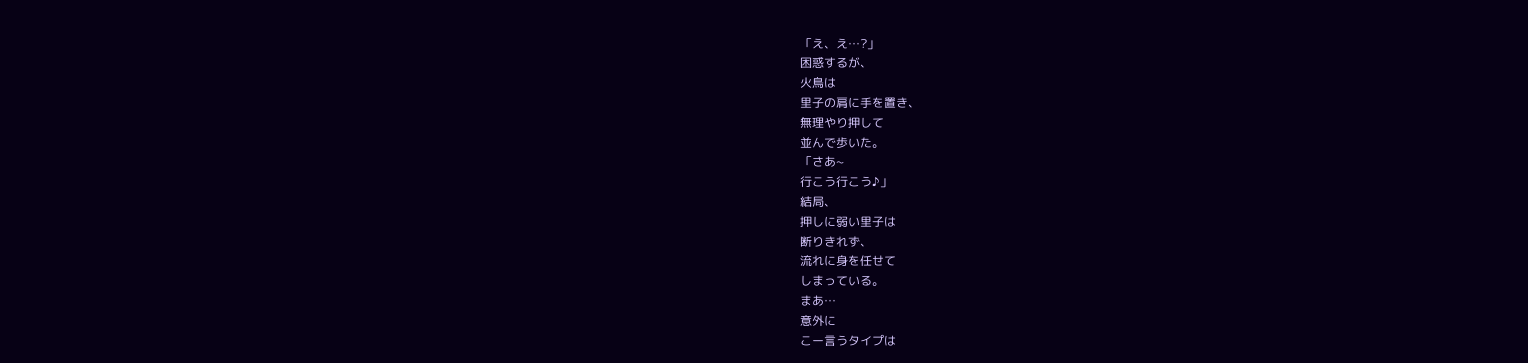「え、え…?」
困惑するが、
火鳥は
里子の肩に手を置き、
無理やり押して
並んで歩いた。
「さあ~
行こう行こう♪」
結局、
押しに弱い里子は
断りきれず、
流れに身を任せて
しまっている。
まあ…
意外に
こー言うタイプは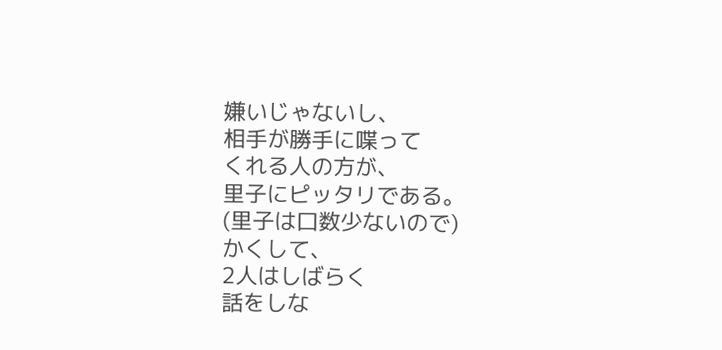嫌いじゃないし、
相手が勝手に喋って
くれる人の方が、
里子にピッタリである。
(里子は口数少ないので)
かくして、
2人はしばらく
話をしな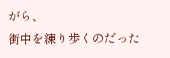がら、
街中を練り歩くのだった